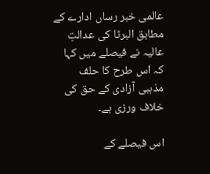عالمی خبر رساں ادارے کے مطابق البرٹا کی عدالتِ عالیہ نے فیصلے میں کہا کہ اس طرح کا حلف مذہبی آزادی کے حق کی خلاف ورزی ہے۔

اس فیصلے کے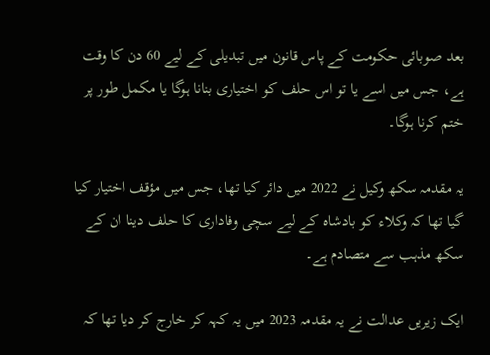بعد صوبائی حکومت کے پاس قانون میں تبدیلی کے لیے 60 دن کا وقت ہے، جس میں اسے یا تو اس حلف کو اختیاری بنانا ہوگا یا مکمل طور پر ختم کرنا ہوگا۔

یہ مقدمہ سکھ وکیل نے 2022 میں دائر کیا تھا، جس میں مؤقف اختیار کیا گیا تھا کہ وکلاء کو بادشاہ کے لیے سچی وفاداری کا حلف دینا ان کے سکھ مذہب سے متصادم ہے۔

ایک زیریں عدالت نے یہ مقدمہ 2023 میں یہ کہہ کر خارج کر دیا تھا کہ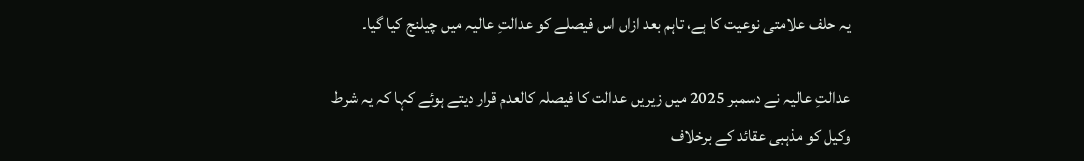یہ حلف علامتی نوعیت کا ہے، تاہم بعد ازاں اس فیصلے کو عدالتِ عالیہ میں چیلنج کیا گیا۔

عدالتِ عالیہ نے دسمبر 2025 میں زیریں عدالت کا فیصلہ کالعدم قرار دیتے ہوئے کہا کہ یہ شرط وکیل کو مذہبی عقائد کے برخلاف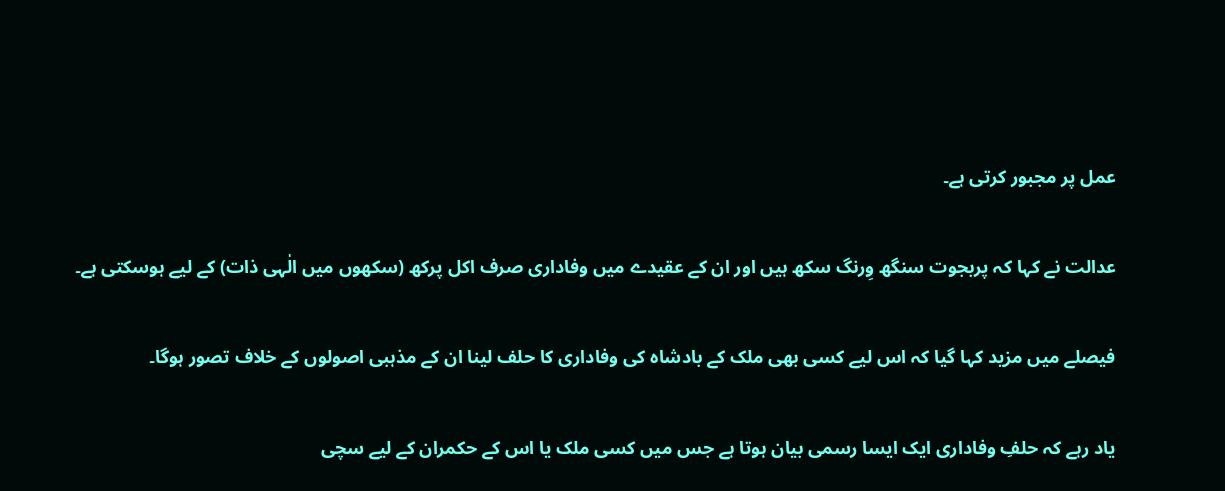عمل پر مجبور کرتی ہے۔

عدالت نے کہا کہ پربجوت سنگھ وِرنگ سکھ ہیں اور ان کے عقیدے میں وفاداری صرف اکل پرکھ (سکھوں میں الٰہی ذات) کے لیے ہوسکتی ہے۔

فیصلے میں مزید کہا گیا کہ اس لیے کسی بھی ملک کے بادشاہ کی وفاداری کا حلف لینا ان کے مذہبی اصولوں کے خلاف تصور ہوگا۔

یاد رہے کہ حلفِ وفاداری ایک ایسا رسمی بیان ہوتا ہے جس میں کسی ملک یا اس کے حکمران کے لیے سچی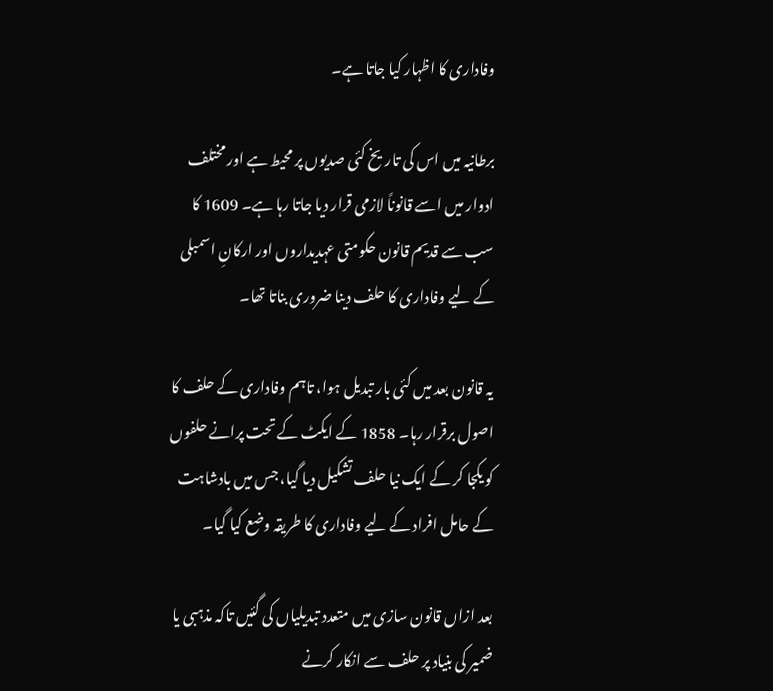وفاداری کا اظہار کیا جاتا ہے۔

برطانیہ میں اس کی تاریخ کئی صدیوں پر محیط ہے اور مختلف ادوار میں اسے قانوناً لازمی قرار دیا جاتا رہا ہے۔ 1609 کا سب سے قدیم قانون حکومتی عہدیداروں اور ارکانِ اسمبلی کے لیے وفاداری کا حلف دینا ضروری بناتا تھا۔

یہ قانون بعد میں کئی بار تبدیل ہوا، تاہم وفاداری کے حلف کا اصول برقرار رہا۔ 1858 کے ایکٹ کے تحت پرانے حلفوں کو یکجا کر کے ایک نیا حلف تشکیل دیا گیا، جس میں بادشاہت کے حامل افراد کے لیے وفاداری کا طریقہ وضع کیا گیا۔

بعد ازاں قانون سازی میں متعدد تبدیلیاں کی گئیں تاکہ مذہبی یا ضمیر کی بنیاد پر حلف سے انکار کرنے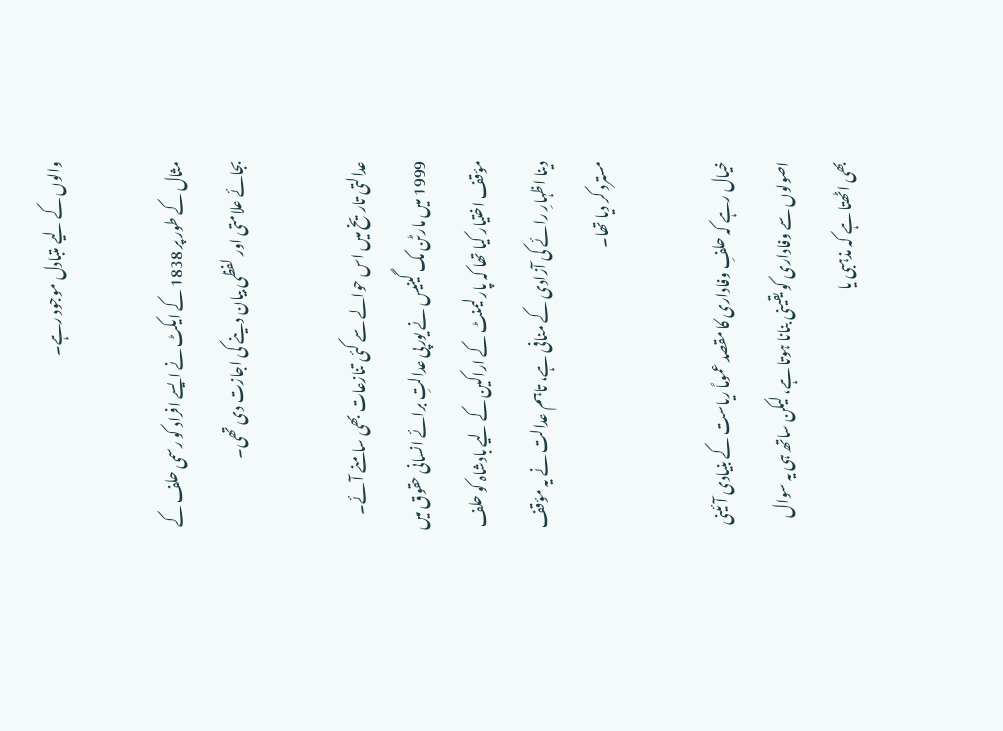والوں کے لیے متبادل موجود رہے۔

مثال کے طور پر 1838 کے ایکٹ نے ایسے افراد کو رسمی حلف کے بجائے علامتی اور لفظی بیان دینے کی اجازت دی تھی۔

عدالتی تاریخ میں اس حوالے سے کئی تنازعات بھی سامنے آئے۔ 1999 میں مارٹن مک گینیس نے یورپی عدالتِ برائے انسانی حقوق میں مؤقف اختیار کیا تھا کہ پارلیمنٹ کے اراکین کے لیے بادشاہ کو حلف دینا اظہارِ رائے کی آزادی کے منافی ہے، تاہم عدالت نے یہ مؤقف مسترد کر دیا تھا۔

خیال رہے کہ حلفِ وفاداری کا مقصد عموماً ریاست کے بنیادی آئینی اصولوں سے وفاداری کو یقینی بنانا ہوتا ہے، لیکن ساتھ ہی یہ سوال بھی اٹھتا ہے کہ مذہبی یا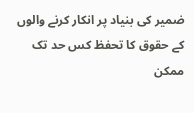ضمیر کی بنیاد پر انکار کرنے والوں کے حقوق کا تحفظ کس حد تک ممکن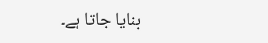بنایا جاتا ہے۔